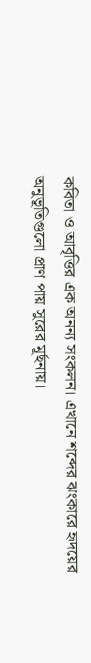কবিতা ও আবৃত্তির এক অনন্য সংকলন। এখানে শব্দের ঝংকারে হৃদয়ের অনুভূতিগুলো প্রাণ পায় সুরের মূর্ছনায়।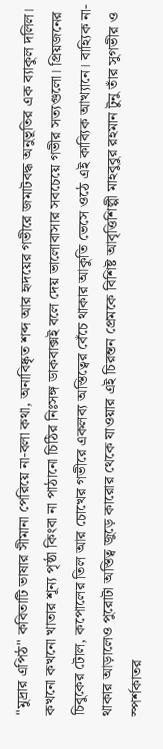"মুদ্রার এপিঠ" কবিতাটি ভাষার সীমানা পেরিয়ে না-বলা কথা, অনাবিষ্কৃত শব্দ আর হৃদয়ের গভীরে জমাটবদ্ধ অনুভূতির এক ব্যাকুল দলিল। কখনো কখনো খাতার শূন্য পৃষ্ঠা কিংবা না পাঠানো চিঠির নিঃসঙ্গ ডাকবাক্সই বলে দেয় ভালোবাসার সবচেয়ে গভীর সত্যগুলো। প্রিয়জনের চিবুকের টোল, কপোলের তিল আর চোখের গভীরে একলব্য অস্তিত্বের বেঁচে থাকার আকুতি ভেসে ওঠে এই কাব্যিক আখ্যানে। বাহ্যিক না-থাকার আড়ালেও পুরোটা অস্তিত্ব জুড়ে কারোর থেকে যাওয়ার এই চিরন্তন প্রেমকে বিশিষ্ট আবৃত্তিশিল্পী মাহবুবুর রহমান টুনু তাঁর সুগভীর ও স্পর্শকাতর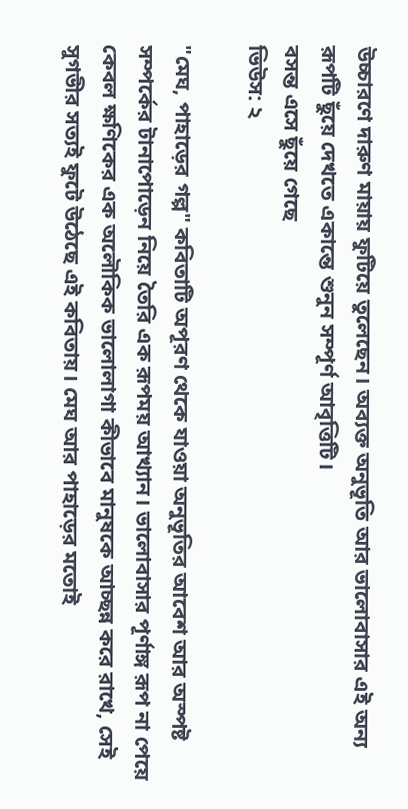উচ্চারণে দারুণ মায়ায় ফুটিয়ে তুলেছেন। অব্যক্ত অনুভূতি আর ভালোবাসার এই অন্য রূপটি ছুঁয়ে দেখতে একান্তে শুনুন সম্পূর্ণ আবৃত্তিটি।
বসন্ত এসে ছুঁয়ে গেছে
ভিউস: ২

"মেঘ, পাহাড়ের গল্প" কবিতাটি অপূরণ থেকে যাওয়া অনুভূতির আবেশ আর অস্পষ্ট সম্পর্কের টানাপোড়েন নিয়ে তৈরি এক রূপময় আখ্যান। ভালোবাসার পূর্ণাঙ্গ রূপ না পেয়ে কেবল ক্ষণিকের এক অলৌকিক ভালোলাগা কীভাবে মানুষকে আচ্ছন্ন করে রাখে, সেই সুগভীর সত্যই ফুটে উঠেছে এই কবিতায়। মেঘ আর পাহাড়ের মতোই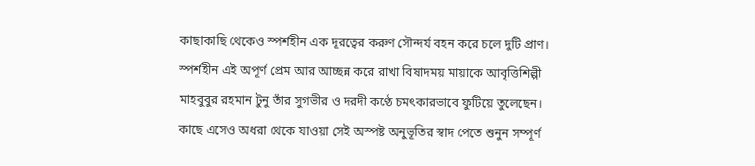কাছাকাছি থেকেও স্পর্শহীন এক দূরত্বের করুণ সৌন্দর্য বহন করে চলে দুটি প্রাণ। স্পর্শহীন এই অপূর্ণ প্রেম আর আচ্ছন্ন করে রাখা বিষাদময় মায়াকে আবৃত্তিশিল্পী মাহবুবুর রহমান টুনু তাঁর সুগভীর ও দরদী কণ্ঠে চমৎকারভাবে ফুটিয়ে তুলেছেন। কাছে এসেও অধরা থেকে যাওয়া সেই অস্পষ্ট অনুভূতির স্বাদ পেতে শুনুন সম্পূর্ণ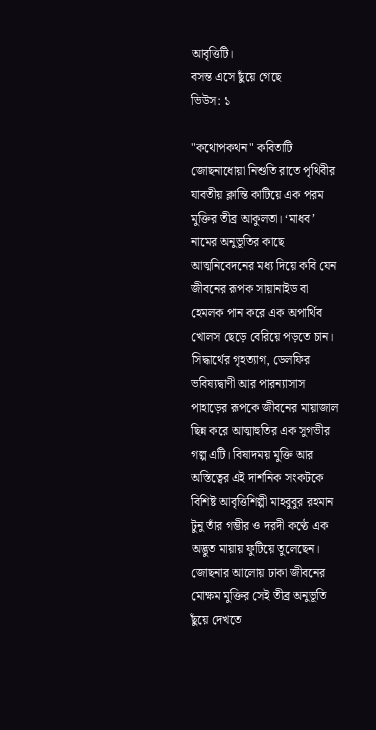আবৃত্তিটি।
বসন্ত এসে ছুঁয়ে গেছে
ভিউস: ১

"কথোপকথন" কবিতাটি জোছনাধোয়া নিশুতি রাতে পৃথিবীর যাবতীয় ক্লান্তি কাটিয়ে এক পরম মুক্তির তীব্র আকুলতা। ‘মাধব’ নামের অনুভূতির কাছে আত্মনিবেদনের মধ্য দিয়ে কবি যেন জীবনের রূপক সায়ানাইড বা হেমলক পান করে এক অপার্থিব খোলস ছেড়ে বেরিয়ে পড়তে চান। সিদ্ধার্থের গৃহত্যাগ, ডেলফির ভবিষ্যদ্বাণী আর পারন্যাসাস পাহাড়ের রূপকে জীবনের মায়াজাল ছিন্ন করে আত্মাহুতির এক সুগভীর গল্প এটি। বিষাদময় মুক্তি আর অস্তিত্বের এই দার্শনিক সংকটকে বিশিষ্ট আবৃত্তিশিল্পী মাহবুবুর রহমান টুনু তাঁর গম্ভীর ও দরদী কণ্ঠে এক অদ্ভুত মায়ায় ফুটিয়ে তুলেছেন। জোছনার আলোয় ঢাকা জীবনের মোক্ষম মুক্তির সেই তীব্র অনুভূতি ছুঁয়ে দেখতে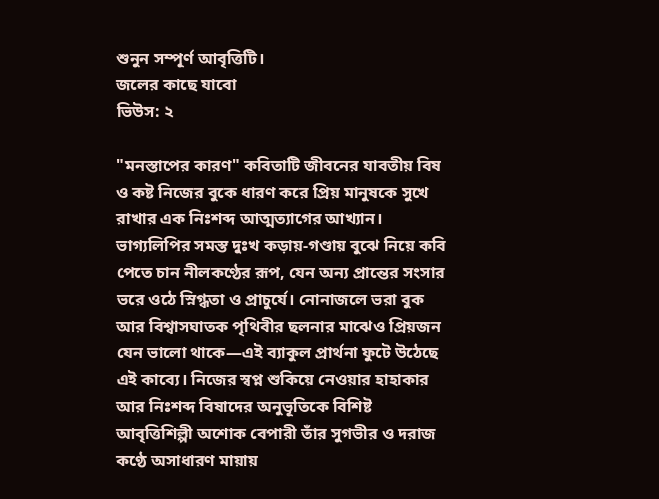শুনুন সম্পূর্ণ আবৃত্তিটি।
জলের কাছে যাবো
ভিউস: ২

"মনস্তাপের কারণ" কবিতাটি জীবনের যাবতীয় বিষ ও কষ্ট নিজের বুকে ধারণ করে প্রিয় মানুষকে সুখে রাখার এক নিঃশব্দ আত্মত্যাগের আখ্যান। ভাগ্যলিপির সমস্ত দুঃখ কড়ায়-গণ্ডায় বুঝে নিয়ে কবি পেতে চান নীলকণ্ঠের রূপ, যেন অন্য প্রান্তের সংসার ভরে ওঠে স্নিগ্ধতা ও প্রাচুর্যে। নোনাজলে ভরা বুক আর বিশ্বাসঘাতক পৃথিবীর ছলনার মাঝেও প্রিয়জন যেন ভালো থাকে—এই ব্যাকুল প্রার্থনা ফুটে উঠেছে এই কাব্যে। নিজের স্বপ্ন শুকিয়ে নেওয়ার হাহাকার আর নিঃশব্দ বিষাদের অনুভূতিকে বিশিষ্ট আবৃত্তিশিল্পী অশোক বেপারী তাঁর সুগভীর ও দরাজ কণ্ঠে অসাধারণ মায়ায়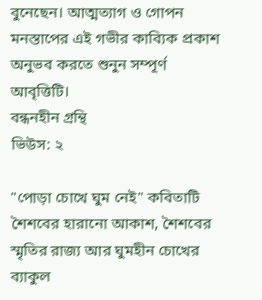বুনেছেন। আত্মত্যাগ ও গোপন মনস্তাপের এই গভীর কাব্যিক প্রকাশ অনুভব করতে শুনুন সম্পূর্ণ আবৃত্তিটি।
বন্ধনহীন গ্রন্থি
ভিউস: ২

"পোড়া চোখে ঘুম নেই" কবিতাটি শৈশবের হারানো আকাশ, শৈশবের স্মৃতির রাজ্য আর ঘুমহীন চোখের ব্যাকুল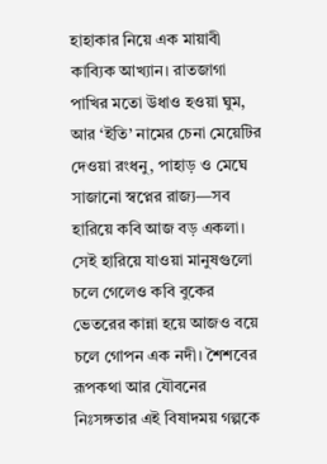হাহাকার নিয়ে এক মায়াবী কাব্যিক আখ্যান। রাতজাগা পাখির মতো উধাও হওয়া ঘুম, আর ‘ইতি’ নামের চেনা মেয়েটির দেওয়া রংধনু, পাহাড় ও মেঘে সাজানো স্বপ্নের রাজ্য—সব হারিয়ে কবি আজ বড় একলা। সেই হারিয়ে যাওয়া মানুষগুলো চলে গেলেও কবি বুকের ভেতরের কান্না হয়ে আজও বয়ে চলে গোপন এক নদী। শৈশবের রূপকথা আর যৌবনের নিঃসঙ্গতার এই বিষাদময় গল্পকে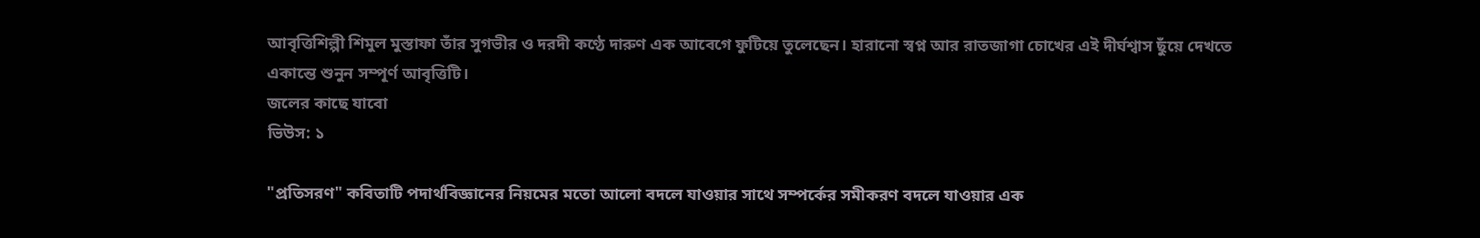আবৃত্তিশিল্পী শিমুল মুস্তাফা তাঁর সুগভীর ও দরদী কণ্ঠে দারুণ এক আবেগে ফুটিয়ে তুলেছেন। হারানো স্বপ্ন আর রাতজাগা চোখের এই দীর্ঘশ্বাস ছুঁয়ে দেখতে একান্তে শুনুন সম্পূর্ণ আবৃত্তিটি।
জলের কাছে যাবো
ভিউস: ১

"প্রতিসরণ" কবিতাটি পদার্থবিজ্ঞানের নিয়মের মতো আলো বদলে যাওয়ার সাথে সম্পর্কের সমীকরণ বদলে যাওয়ার এক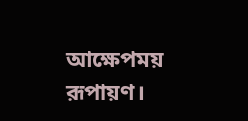আক্ষেপময় রূপায়ণ।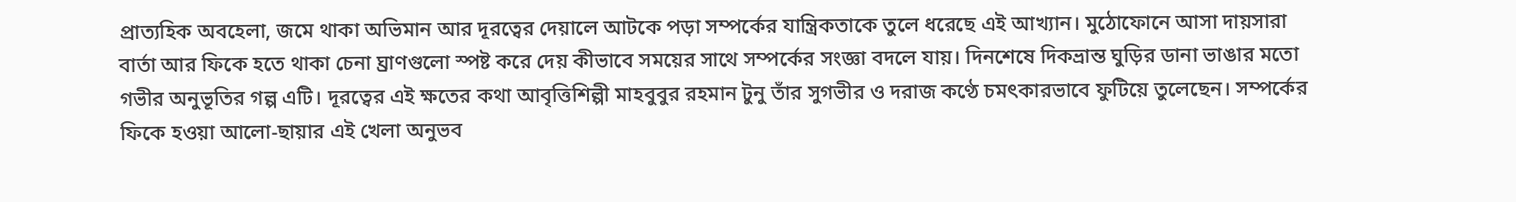প্রাত্যহিক অবহেলা, জমে থাকা অভিমান আর দূরত্বের দেয়ালে আটকে পড়া সম্পর্কের যান্ত্রিকতাকে তুলে ধরেছে এই আখ্যান। মুঠোফোনে আসা দায়সারা বার্তা আর ফিকে হতে থাকা চেনা ঘ্রাণগুলো স্পষ্ট করে দেয় কীভাবে সময়ের সাথে সম্পর্কের সংজ্ঞা বদলে যায়। দিনশেষে দিকভ্রান্ত ঘুড়ির ডানা ভাঙার মতো গভীর অনুভূতির গল্প এটি। দূরত্বের এই ক্ষতের কথা আবৃত্তিশিল্পী মাহবুবুর রহমান টুনু তাঁর সুগভীর ও দরাজ কণ্ঠে চমৎকারভাবে ফুটিয়ে তুলেছেন। সম্পর্কের ফিকে হওয়া আলো-ছায়ার এই খেলা অনুভব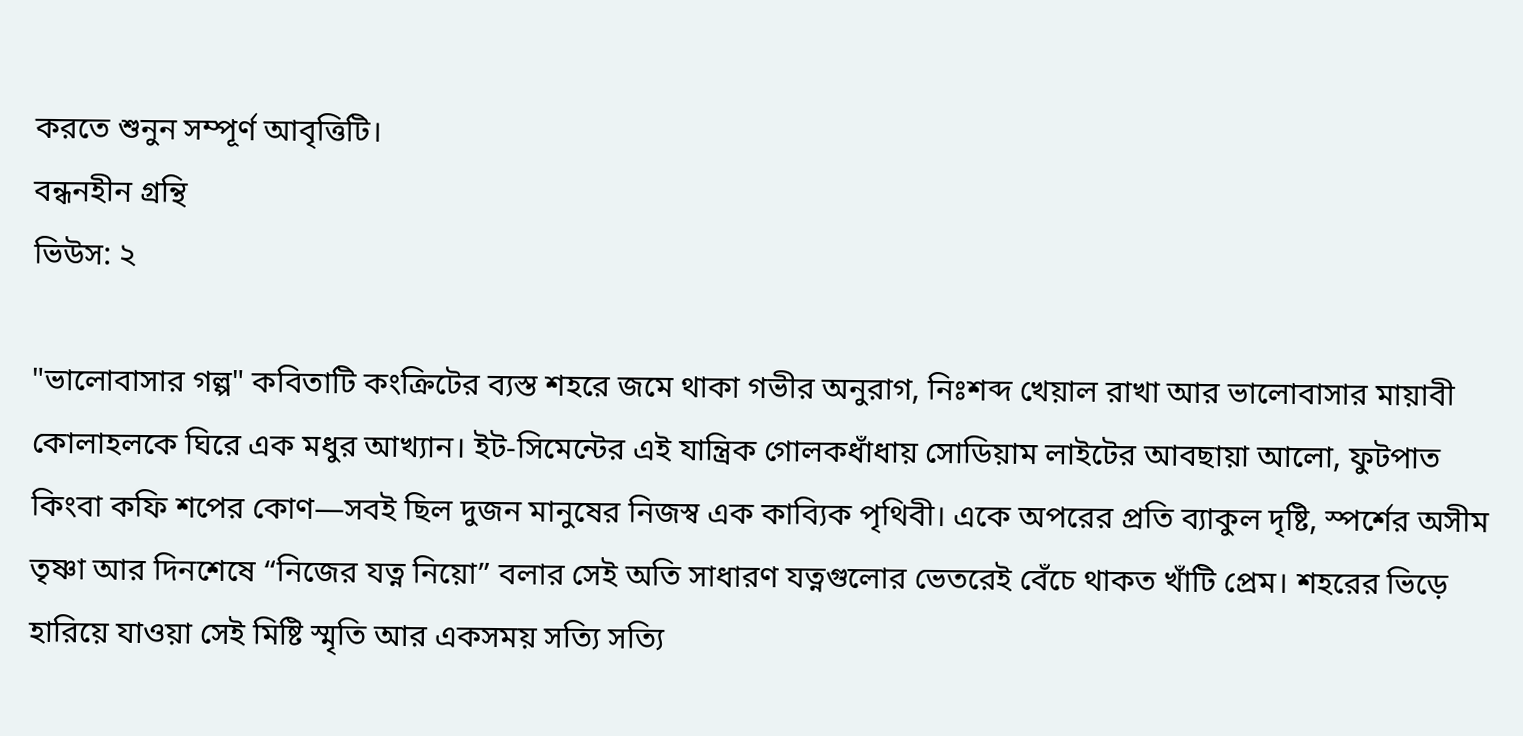করতে শুনুন সম্পূর্ণ আবৃত্তিটি।
বন্ধনহীন গ্রন্থি
ভিউস: ২

"ভালোবাসার গল্প" কবিতাটি কংক্রিটের ব্যস্ত শহরে জমে থাকা গভীর অনুরাগ, নিঃশব্দ খেয়াল রাখা আর ভালোবাসার মায়াবী কোলাহলকে ঘিরে এক মধুর আখ্যান। ইট-সিমেন্টের এই যান্ত্রিক গোলকধাঁধায় সোডিয়াম লাইটের আবছায়া আলো, ফুটপাত কিংবা কফি শপের কোণ—সবই ছিল দুজন মানুষের নিজস্ব এক কাব্যিক পৃথিবী। একে অপরের প্রতি ব্যাকুল দৃষ্টি, স্পর্শের অসীম তৃষ্ণা আর দিনশেষে “নিজের যত্ন নিয়ো” বলার সেই অতি সাধারণ যত্নগুলোর ভেতরেই বেঁচে থাকত খাঁটি প্রেম। শহরের ভিড়ে হারিয়ে যাওয়া সেই মিষ্টি স্মৃতি আর একসময় সত্যি সত্যি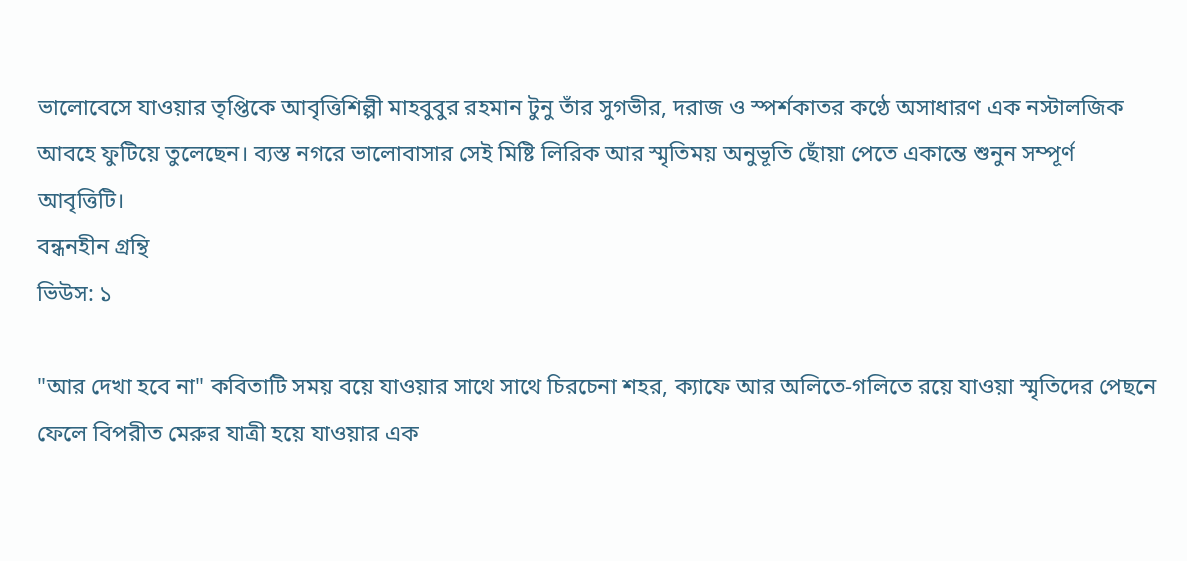ভালোবেসে যাওয়ার তৃপ্তিকে আবৃত্তিশিল্পী মাহবুবুর রহমান টুনু তাঁর সুগভীর, দরাজ ও স্পর্শকাতর কণ্ঠে অসাধারণ এক নস্টালজিক আবহে ফুটিয়ে তুলেছেন। ব্যস্ত নগরে ভালোবাসার সেই মিষ্টি লিরিক আর স্মৃতিময় অনুভূতি ছোঁয়া পেতে একান্তে শুনুন সম্পূর্ণ আবৃত্তিটি।
বন্ধনহীন গ্রন্থি
ভিউস: ১

"আর দেখা হবে না" কবিতাটি সময় বয়ে যাওয়ার সাথে সাথে চিরচেনা শহর, ক্যাফে আর অলিতে-গলিতে রয়ে যাওয়া স্মৃতিদের পেছনে ফেলে বিপরীত মেরুর যাত্রী হয়ে যাওয়ার এক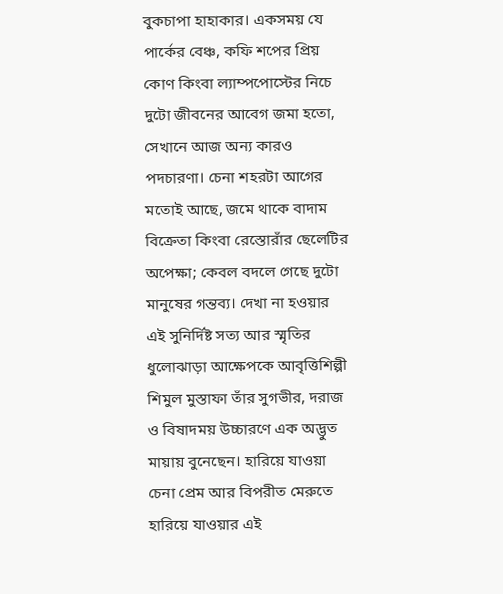বুকচাপা হাহাকার। একসময় যে পার্কের বেঞ্চ, কফি শপের প্রিয় কোণ কিংবা ল্যাম্পপোস্টের নিচে দুটো জীবনের আবেগ জমা হতো, সেখানে আজ অন্য কারও পদচারণা। চেনা শহরটা আগের মতোই আছে, জমে থাকে বাদাম বিক্রেতা কিংবা রেস্তোরাঁর ছেলেটির অপেক্ষা; কেবল বদলে গেছে দুটো মানুষের গন্তব্য। দেখা না হওয়ার এই সুনির্দিষ্ট সত্য আর স্মৃতির ধুলোঝাড়া আক্ষেপকে আবৃত্তিশিল্পী শিমুল মুস্তাফা তাঁর সুগভীর, দরাজ ও বিষাদময় উচ্চারণে এক অদ্ভুত মায়ায় বুনেছেন। হারিয়ে যাওয়া চেনা প্রেম আর বিপরীত মেরুতে হারিয়ে যাওয়ার এই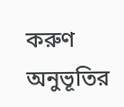করুণ অনুভূতির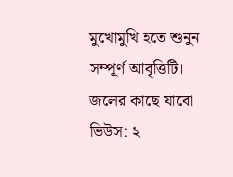মুখোমুখি হতে শুনুন সম্পূর্ণ আবৃত্তিটি।
জলের কাছে যাবো
ভিউস: ২